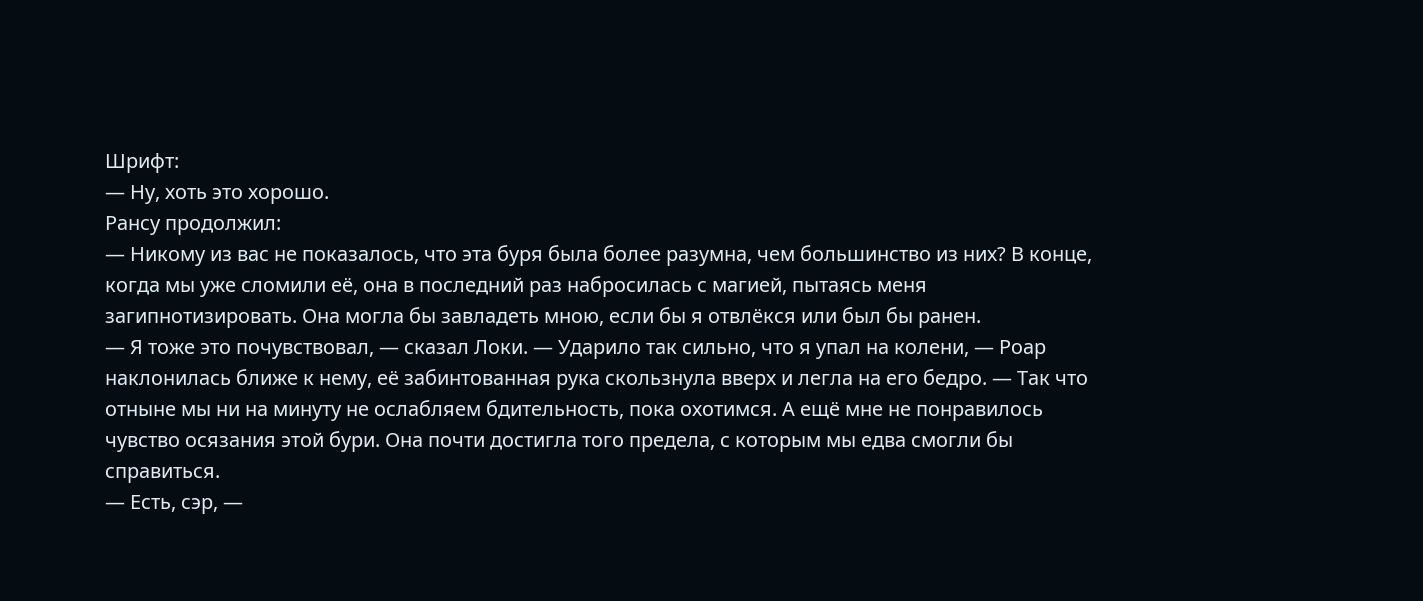Шрифт:
— Ну, хоть это хорошо.
Рансу продолжил:
— Никому из вас не показалось, что эта буря была более разумна, чем большинство из них? В конце, когда мы уже сломили её, она в последний раз набросилась с магией, пытаясь меня загипнотизировать. Она могла бы завладеть мною, если бы я отвлёкся или был бы ранен.
— Я тоже это почувствовал, — сказал Локи. — Ударило так сильно, что я упал на колени, — Роар наклонилась ближе к нему, её забинтованная рука скользнула вверх и легла на его бедро. — Так что отныне мы ни на минуту не ослабляем бдительность, пока охотимся. А ещё мне не понравилось чувство осязания этой бури. Она почти достигла того предела, с которым мы едва смогли бы справиться.
— Есть, сэр, —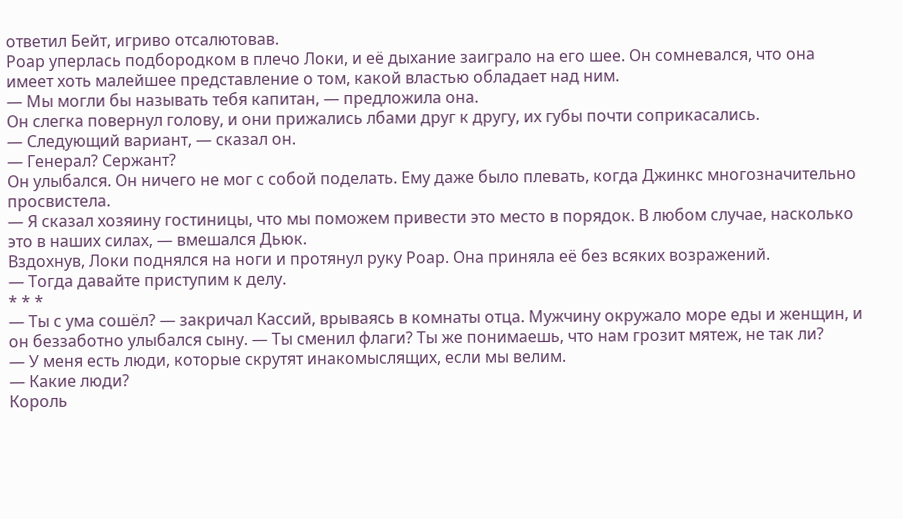ответил Бейт, игриво отсалютовав.
Роар уперлась подбородком в плечо Локи, и её дыхание заиграло на его шее. Он сомневался, что она имеет хоть малейшее представление о том, какой властью обладает над ним.
— Мы могли бы называть тебя капитан, — предложила она.
Он слегка повернул голову, и они прижались лбами друг к другу, их губы почти соприкасались.
— Следующий вариант, — сказал он.
— Генерал? Сержант?
Он улыбался. Он ничего не мог с собой поделать. Ему даже было плевать, когда Джинкс многозначительно просвистела.
— Я сказал хозяину гостиницы, что мы поможем привести это место в порядок. В любом случае, насколько это в наших силах, — вмешался Дьюк.
Вздохнув, Локи поднялся на ноги и протянул руку Роар. Она приняла её без всяких возражений.
— Тогда давайте приступим к делу.
* * *
— Ты с ума сошёл? — закричал Кассий, врываясь в комнаты отца. Мужчину окружало море еды и женщин, и он беззаботно улыбался сыну. — Ты сменил флаги? Ты же понимаешь, что нам грозит мятеж, не так ли?
— У меня есть люди, которые скрутят инакомыслящих, если мы велим.
— Какие люди?
Король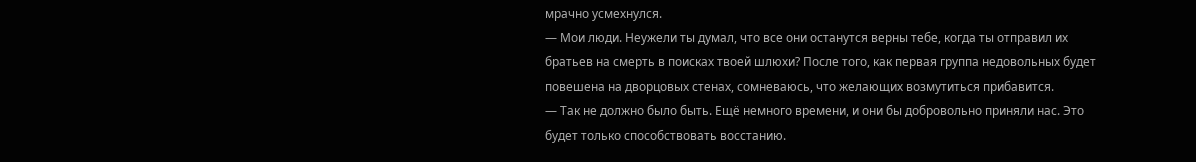мрачно усмехнулся.
— Мои люди. Неужели ты думал, что все они останутся верны тебе, когда ты отправил их братьев на смерть в поисках твоей шлюхи? После того, как первая группа недовольных будет повешена на дворцовых стенах, сомневаюсь, что желающих возмутиться прибавится.
— Так не должно было быть. Ещё немного времени, и они бы добровольно приняли нас. Это будет только способствовать восстанию.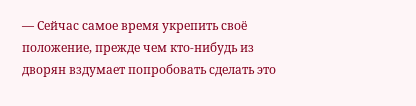— Сейчас самое время укрепить своё положение, прежде чем кто-нибудь из дворян вздумает попробовать сделать это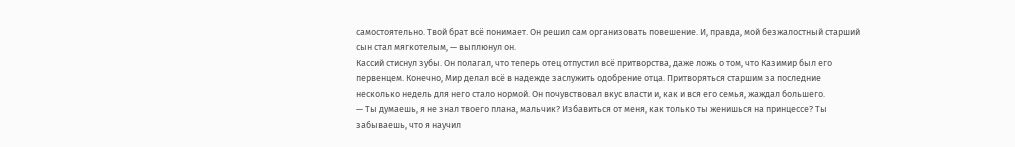самостоятельно. Твой брат всё понимает. Он решил сам организовать повешение. И, правда, мой безжалостный старший сын стал мягкотелым, — выплюнул он.
Кассий стиснул зубы. Он полагал, что теперь отец отпустил всё притворства, даже ложь о том, что Казимир был его первенцем. Конечно, Мир делал всё в надежде заслужить одобрение отца. Притворяться старшим за последние несколько недель для него стало нормой. Он почувствовал вкус власти и, как и вся его семья, жаждал большего.
— Ты думаешь, я не знал твоего плана, мальчик? Избавиться от меня, как только ты женишься на принцессе? Ты забываешь, что я научил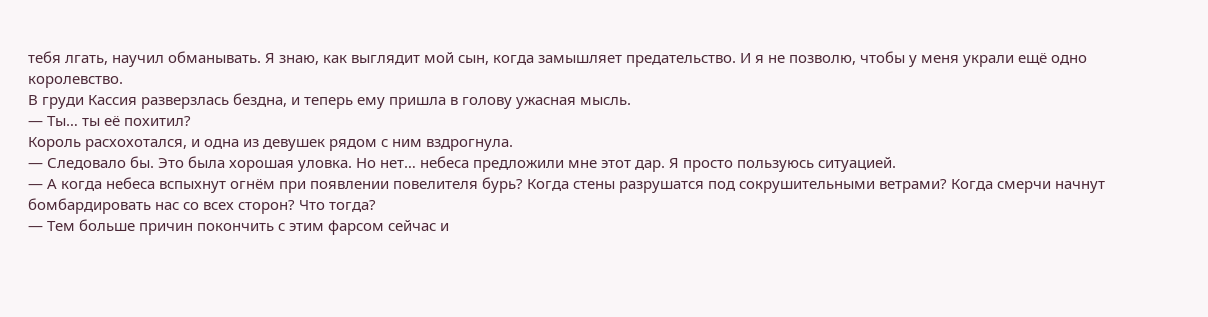тебя лгать, научил обманывать. Я знаю, как выглядит мой сын, когда замышляет предательство. И я не позволю, чтобы у меня украли ещё одно королевство.
В груди Кассия разверзлась бездна, и теперь ему пришла в голову ужасная мысль.
— Ты… ты её похитил?
Король расхохотался, и одна из девушек рядом с ним вздрогнула.
— Следовало бы. Это была хорошая уловка. Но нет… небеса предложили мне этот дар. Я просто пользуюсь ситуацией.
— А когда небеса вспыхнут огнём при появлении повелителя бурь? Когда стены разрушатся под сокрушительными ветрами? Когда смерчи начнут бомбардировать нас со всех сторон? Что тогда?
— Тем больше причин покончить с этим фарсом сейчас и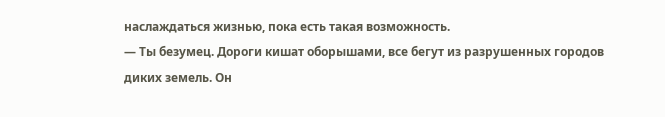наслаждаться жизнью, пока есть такая возможность.
— Ты безумец. Дороги кишат оборышами, все бегут из разрушенных городов диких земель. Он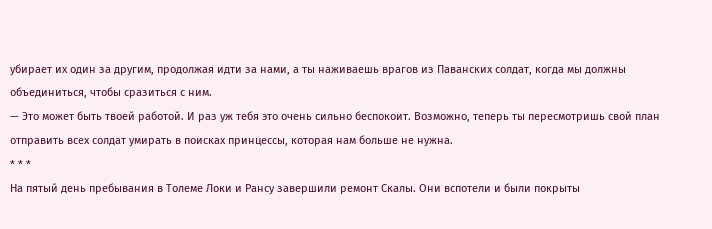убирает их один за другим, продолжая идти за нами, а ты наживаешь врагов из Паванских солдат, когда мы должны объединиться, чтобы сразиться с ним.
— Это может быть твоей работой. И раз уж тебя это очень сильно беспокоит. Возможно, теперь ты пересмотришь свой план отправить всех солдат умирать в поисках принцессы, которая нам больше не нужна.
* * *
На пятый день пребывания в Толеме Локи и Рансу завершили ремонт Скалы. Они вспотели и были покрыты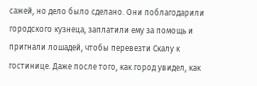сажей, но дело было сделано. Они поблагодарили городского кузнеца, заплатили ему за помощь и пригнали лошадей, чтобы перевезти Скалу к гостинице. Даже после того, как город увидел, как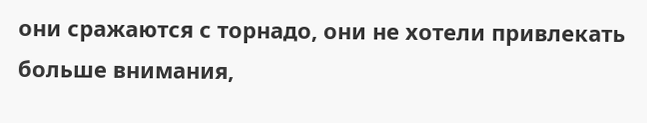они сражаются с торнадо, они не хотели привлекать больше внимания,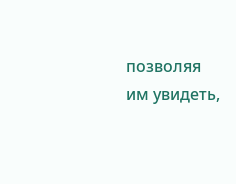позволяя им увидеть,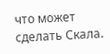что может сделать Скала.